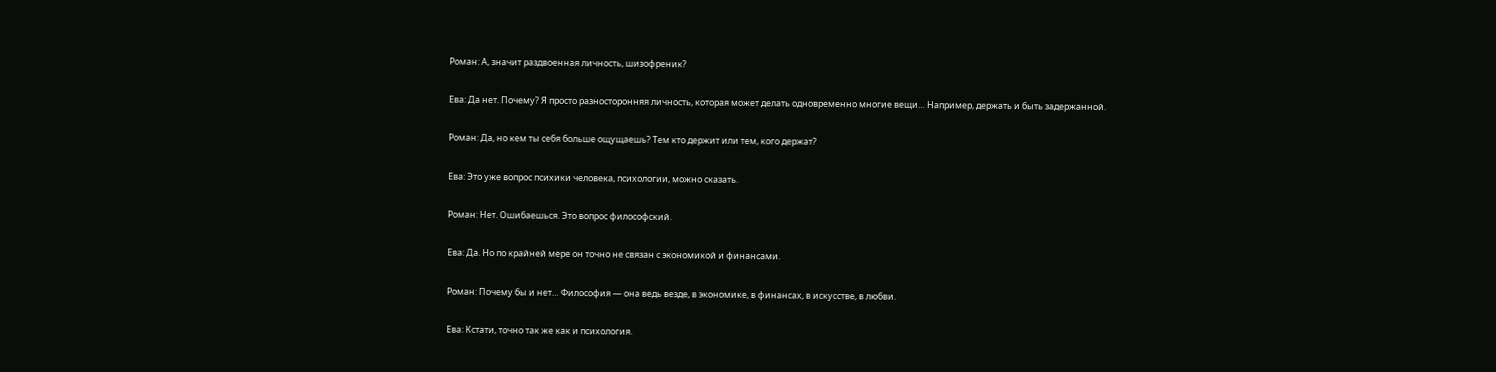Роман: А, значит раздвоенная личность, шизофреник?

Ева: Да нет. Почему? Я просто разносторонняя личность, которая может делать одновременно многие вещи… Например, держать и быть задержанной.

Роман: Да, но кем ты себя больше ощущаешь? Тем кто держит или тем, кого держат?

Ева: Это уже вопрос психики человека, психологии, можно сказать.

Роман: Нет. Ошибаешься. Это вопрос философский.

Ева: Да. Но по крайней мере он точно не связан с экономикой и финансами.

Роман: Почему бы и нет… Философия — она ведь везде, в экономике, в финансах, в искусстве, в любви.

Ева: Кстати, точно так же как и психология.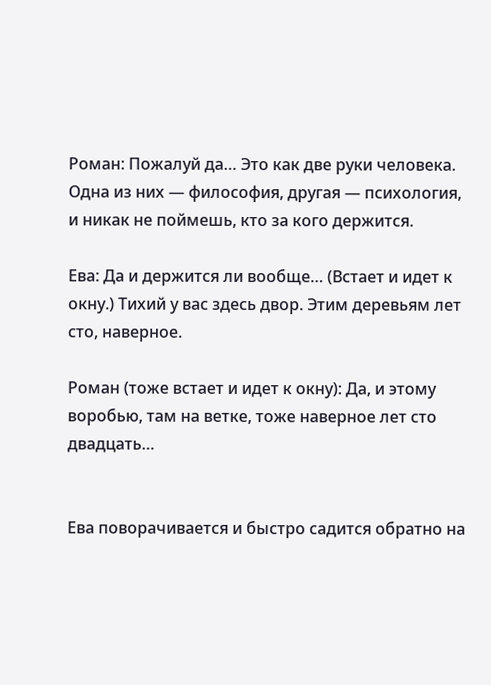Роман: Пожалуй да… Это как две руки человека. Одна из них — философия, другая — психология, и никак не поймешь, кто за кого держится.

Ева: Да и держится ли вообще… (Встает и идет к окну.) Тихий у вас здесь двор. Этим деревьям лет сто, наверное.

Роман (тоже встает и идет к окну): Да, и этому воробью, там на ветке, тоже наверное лет сто двадцать…


Ева поворачивается и быстро садится обратно на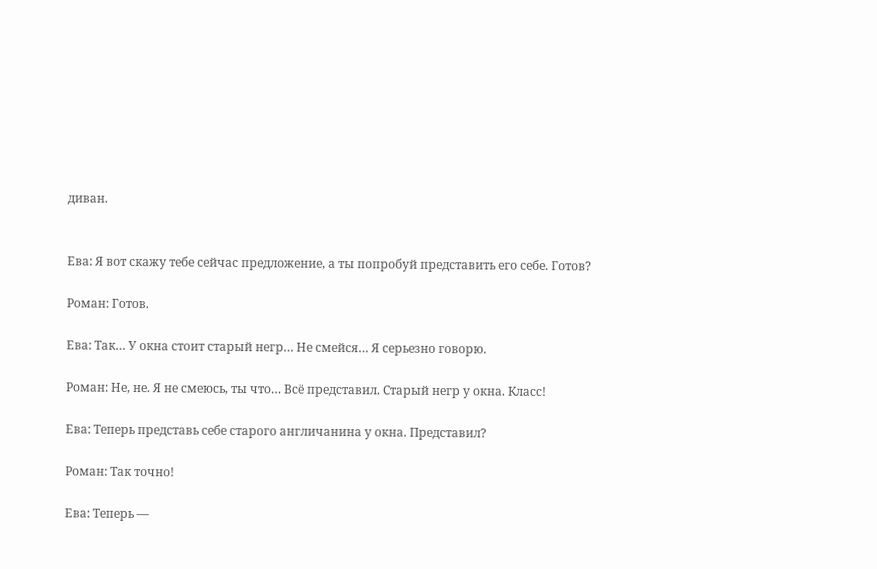диван.


Ева: Я вот скажу тебе сейчас предложение, а ты попробуй представить его себе. Готов?

Роман: Готов.

Ева: Так… У окна стоит старый негр… Не смейся… Я серьезно говорю.

Роман: Не, не. Я не смеюсь, ты что… Всё представил. Старый негр у окна. Класс!

Ева: Теперь представь себе старого англичанина у окна. Представил?

Роман: Так точно!

Ева: Теперь —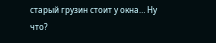старый грузин стоит у окна… Ну что?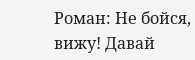Роман: Не бойся, вижу! Давай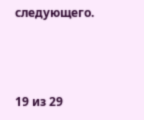следующего.



19 из 29